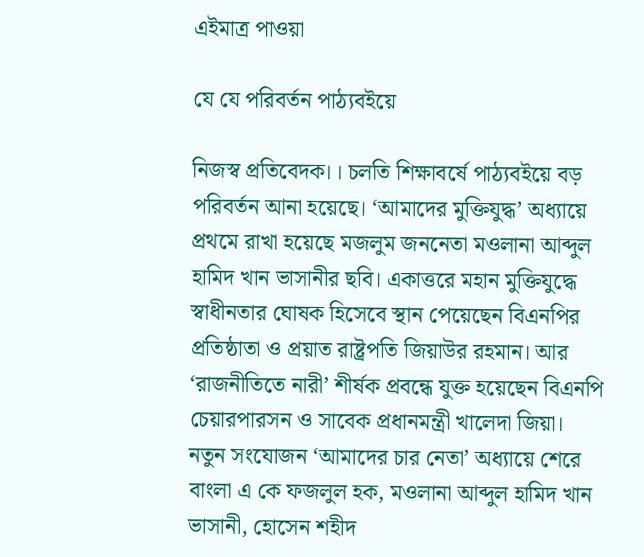এইমাত্র পাওয়া

যে যে পরিবর্তন পাঠ্যবইয়ে

নিজস্ব প্রতিবেদক।। চলতি শিক্ষাবর্ষে পাঠ্যবইয়ে বড় পরিবর্তন আনা হয়েছে। ‘আমাদের মুক্তিযুদ্ধ’ অধ্যায়ে প্রথমে রাখা হয়েছে মজলুম জননেতা মওলানা আব্দুল হামিদ খান ভাসানীর ছবি। একাত্তরে মহান মুক্তিযুদ্ধে স্বাধীনতার ঘোষক হিসেবে স্থান পেয়েছেন বিএনপির প্রতিষ্ঠাতা ও প্রয়াত রাষ্ট্রপতি জিয়াউর রহমান। আর ‘রাজনীতিতে নারী’ শীর্ষক প্রবন্ধে যুক্ত হয়েছেন বিএনপি চেয়ারপারসন ও সাবেক প্রধানমন্ত্রী খালেদা জিয়া। নতুন সংযোজন ‘আমাদের চার নেতা’ অধ্যায়ে শেরে বাংলা এ কে ফজলুল হক, মওলানা আব্দুল হামিদ খান ভাসানী, হোসেন শহীদ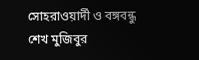সোহরাওয়ার্দী ও বঙ্গবন্ধু শেখ মুজিবুর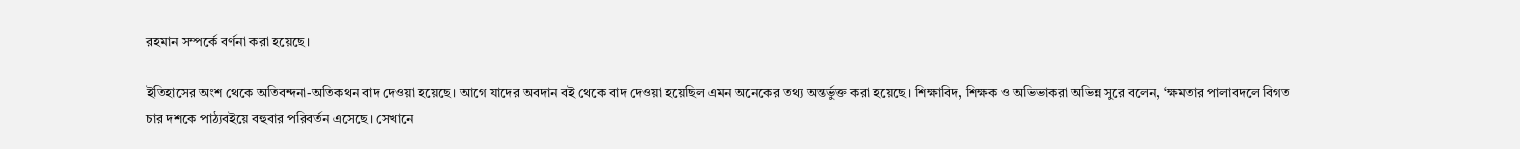রহমান সম্পর্কে বর্ণনা করা হয়েছে।

ইতিহাসের অংশ থেকে অতিবন্দনা-অতিকথন বাদ দেওয়া হয়েছে। আগে যাদের অবদান বই থেকে বাদ দেওয়া হয়েছিল এমন অনেকের তথ্য অন্তর্ভুক্ত করা হয়েছে। শিক্ষাবিদ, শিক্ষক ও অভিভাকরা অভিন্ন সুরে বলেন, ‘ক্ষমতার পালাবদলে বিগত চার দশকে পাঠ্যবইয়ে বহুবার পরিবর্তন এসেছে। সেখানে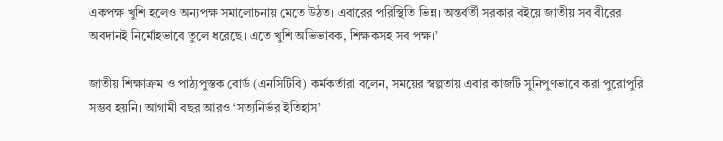একপক্ষ খুশি হলেও অন্যপক্ষ সমালোচনায় মেতে উঠত। এবারের পরিস্থিতি ভিন্ন। অন্তর্বর্তী সরকার বইয়ে জাতীয় সব বীরের অবদানই নির্মোহভাবে তুলে ধরেছে। এতে খুশি অভিভাবক, শিক্ষকসহ সব পক্ষ।’

জাতীয় শিক্ষাক্রম ও পাঠ্যপুস্তক বোর্ড (এনসিটিবি) কর্মকর্তারা বলেন, সময়ের স্বল্পতায় এবার কাজটি সুনিপুণভাবে করা পুরোপুরি সম্ভব হয়নি। আগামী বছর আরও ‘সত্যনির্ভর ইতিহাস’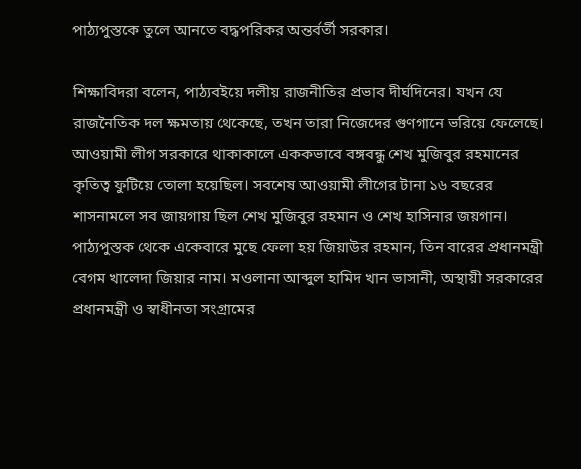পাঠ্যপুস্তকে তুলে আনতে বদ্ধপরিকর অন্তর্বর্তী সরকার।

শিক্ষাবিদরা বলেন, পাঠ্যবইয়ে দলীয় রাজনীতির প্রভাব দীর্ঘদিনের। যখন যে রাজনৈতিক দল ক্ষমতায় থেকেছে, তখন তারা নিজেদের গুণগানে ভরিয়ে ফেলেছে। আওয়ামী লীগ সরকারে থাকাকালে এককভাবে বঙ্গবন্ধু শেখ মুজিবুর রহমানের কৃতিত্ব ফুটিয়ে তোলা হয়েছিল। সবশেষ আওয়ামী লীগের টানা ১৬ বছরের শাসনামলে সব জায়গায় ছিল শেখ মুজিবুর রহমান ও শেখ হাসিনার জয়গান। পাঠ্যপুস্তক থেকে একেবারে মুছে ফেলা হয় জিয়াউর রহমান, তিন বারের প্রধানমন্ত্রী বেগম খালেদা জিয়ার নাম। মওলানা আব্দুল হামিদ খান ভাসানী, অস্থায়ী সরকারের প্রধানমন্ত্রী ও স্বাধীনতা সংগ্রামের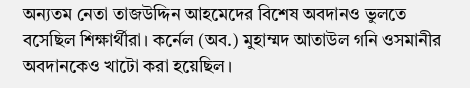অন্যতম নেতা তাজউদ্দিন আহমেদের বিশেষ অবদানও ভুলতে বসেছিল শিক্ষার্থীরা। কর্নেল (অব.) মুহাম্মদ আতাউল গনি ওসমানীর অবদানকেও খাটো করা হয়েছিল।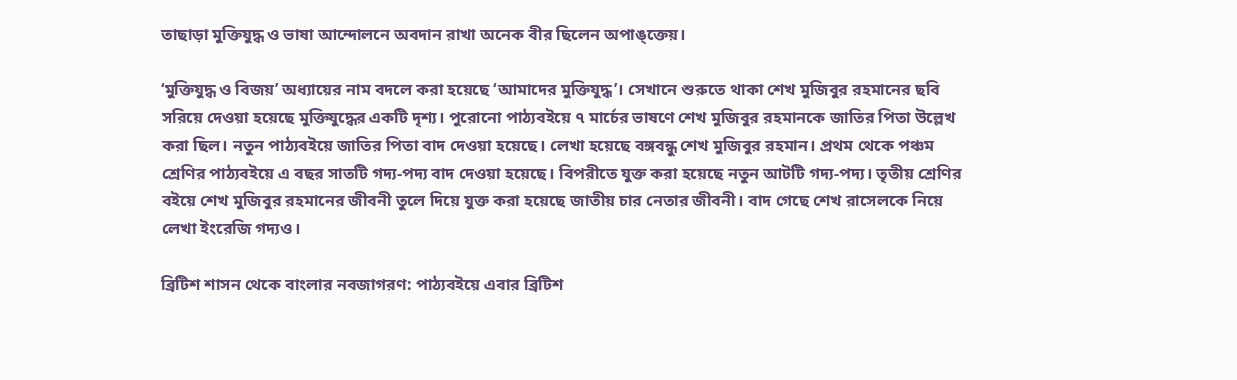তাছাড়া মুক্তিযুদ্ধ ও ভাষা আন্দোলনে অবদান রাখা অনেক বীর ছিলেন অপাঙ্ক্তেয়।

‘মুক্তিযুদ্ধ ও বিজয়’ অধ্যায়ের নাম বদলে করা হয়েছে ‘আমাদের মুক্তিযুদ্ধ’। সেখানে শুরুতে থাকা শেখ মুজিবুর রহমানের ছবি সরিয়ে দেওয়া হয়েছে মুক্তিযুদ্ধের একটি দৃশ্য। পুরোনো পাঠ্যবইয়ে ৭ মার্চের ভাষণে শেখ মুজিবুর রহমানকে জাতির পিতা উল্লেখ করা ছিল। নতুন পাঠ্যবইয়ে জাতির পিতা বাদ দেওয়া হয়েছে। লেখা হয়েছে বঙ্গবন্ধু শেখ মুজিবুর রহমান। প্রথম থেকে পঞ্চম শ্রেণির পাঠ্যবইয়ে এ বছর সাতটি গদ্য-পদ্য বাদ দেওয়া হয়েছে। বিপরীতে যুক্ত করা হয়েছে নতুন আটটি গদ্য-পদ্য। তৃতীয় শ্রেণির বইয়ে শেখ মুজিবুর রহমানের জীবনী তুলে দিয়ে যুক্ত করা হয়েছে জাতীয় চার নেতার জীবনী। বাদ গেছে শেখ রাসেলকে নিয়ে লেখা ইংরেজি গদ্যও।

ব্রিটিশ শাসন থেকে বাংলার নবজাগরণ: পাঠ্যবইয়ে এবার ব্রিটিশ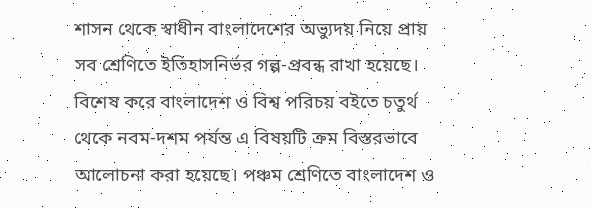শাসন থেকে স্বাধীন বাংলাদেশের অভ্যুদয় নিয়ে প্রায় সব শ্রেণিতে ইতিহাসনির্ভর গল্প-প্রবন্ধ রাখা হয়েছে। বিশেষ করে বাংলাদেশ ও বিশ্ব পরিচয় বইতে চতুর্থ থেকে নবম-দশম পর্যন্ত এ বিষয়টি ক্রম বিস্তরভাবে আলোচনা করা হয়েছে। পঞ্চম শ্রেণিতে বাংলাদেশ ও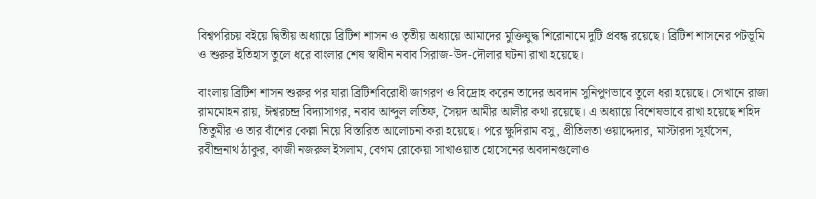বিশ্বপরিচয় বইয়ে দ্বিতীয় অধ্যায়ে ব্রিটিশ শাসন ও তৃতীয় অধ্যায়ে আমাদের মুক্তিযুদ্ধ শিরোনামে দুটি প্রবন্ধ রয়েছে। ব্রিটিশ শাসনের পটভূমি ও শুরুর ইতিহাস তুলে ধরে বাংলার শেষ স্বাধীন নবাব সিরাজ-উদ-দৌলার ঘটনা রাখা হয়েছে।

বাংলায় ব্রিটিশ শাসন শুরুর পর যারা ব্রিটিশবিরোধী জাগরণ ও বিদ্রোহ করেন তাদের অবদান সুনিপুণভাবে তুলে ধরা হয়েছে। সেখানে রাজা রামমোহন রায়, ঈশ্বরচন্দ্র বিদ্যাসাগর, নবাব আব্দুল লতিফ, সৈয়দ আমীর আলীর কথা রয়েছে। এ অধ্যায়ে বিশেষভাবে রাখা হয়েছে শহিদ তিতুমীর ও তার বাঁশের কেল্লা নিয়ে বিস্তারিত আলোচনা করা হয়েছে। পরে ক্ষুদিরাম বসু, প্রীতিলতা ওয়াদ্দেদার, মাস্টারদা সূর্যসেন, রবীন্দ্রনাথ ঠাকুর, কাজী নজরুল ইসলাম, বেগম রোকেয়া সাখাওয়াত হোসেনের অবদানগুলোও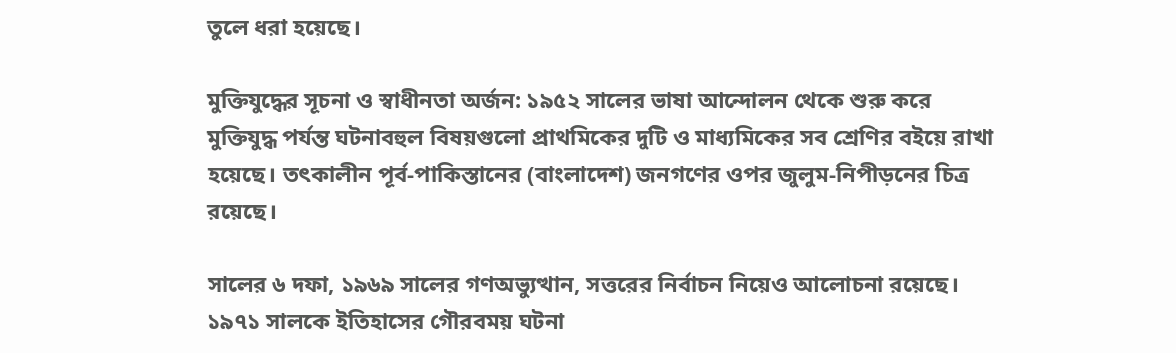তুলে ধরা হয়েছে।

মুক্তিযুদ্ধের সূচনা ও স্বাধীনতা অর্জন: ১৯৫২ সালের ভাষা আন্দোলন থেকে শুরু করে মুক্তিযুদ্ধ পর্যন্ত ঘটনাবহুল বিষয়গুলো প্রাথমিকের দুটি ও মাধ্যমিকের সব শ্রেণির বইয়ে রাখা হয়েছে। তৎকালীন পূর্ব-পাকিস্তানের (বাংলাদেশ) জনগণের ওপর জুলুম-নিপীড়নের চিত্র রয়েছে।

সালের ৬ দফা, ১৯৬৯ সালের গণঅভ্যুত্থান, সত্তরের নির্বাচন নিয়েও আলোচনা রয়েছে। ১৯৭১ সালকে ইতিহাসের গৌরবময় ঘটনা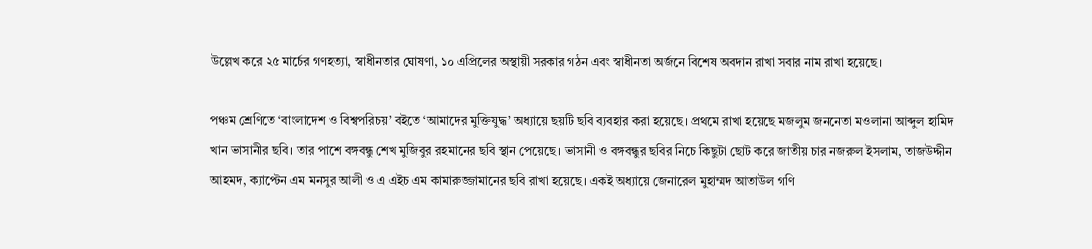উল্লেখ করে ২৫ মার্চের গণহত্যা, স্বাধীনতার ঘোষণা, ১০ এপ্রিলের অস্থায়ী সরকার গঠন এবং স্বাধীনতা অর্জনে বিশেষ অবদান রাখা সবার নাম রাখা হয়েছে।

পঞ্চম শ্রেণিতে ‘বাংলাদেশ ও বিশ্বপরিচয়’ বইতে ‘আমাদের মুক্তিযুদ্ধ’ অধ্যায়ে ছয়টি ছবি ব্যবহার করা হয়েছে। প্রথমে রাখা হয়েছে মজলুম জননেতা মওলানা আব্দুল হামিদ খান ভাসানীর ছবি। তার পাশে বঙ্গবন্ধু শেখ মুজিবুর রহমানের ছবি স্থান পেয়েছে। ভাসানী ও বঙ্গবন্ধুর ছবির নিচে কিছুটা ছোট করে জাতীয় চার নজরুল ইসলাম, তাজউদ্দীন আহমদ, ক্যাপ্টেন এম মনসুর আলী ও এ এইচ এম কামারুজ্জামানের ছবি রাখা হয়েছে। একই অধ্যায়ে জেনারেল মুহাম্মদ আতাউল গণি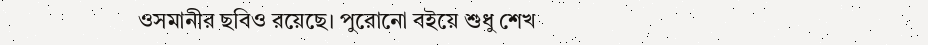ওসমানীর ছবিও রয়েছে। পুরোনো বইয়ে শুধু শেখ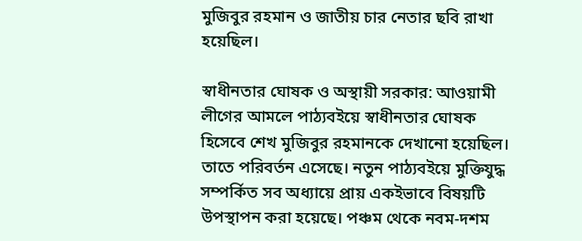মুজিবুর রহমান ও জাতীয় চার নেতার ছবি রাখা হয়েছিল।

স্বাধীনতার ঘোষক ও অস্থায়ী সরকার: আওয়ামী লীগের আমলে পাঠ্যবইয়ে স্বাধীনতার ঘোষক হিসেবে শেখ মুজিবুর রহমানকে দেখানো হয়েছিল। তাতে পরিবর্তন এসেছে। নতুন পাঠ্যবইয়ে মুক্তিযুদ্ধ সম্পর্কিত সব অধ্যায়ে প্রায় একইভাবে বিষয়টি উপস্থাপন করা হয়েছে। পঞ্চম থেকে নবম-দশম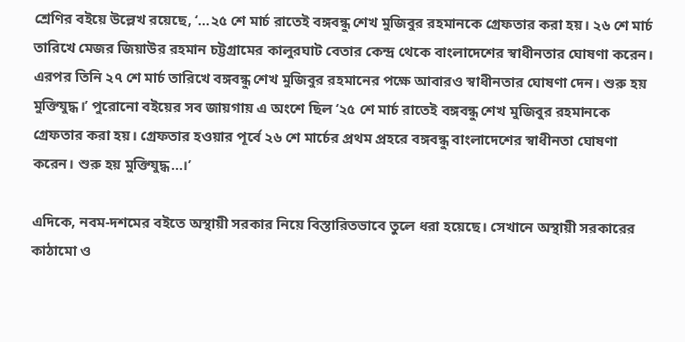শ্রেণির বইয়ে উল্লেখ রয়েছে, ‘…২৫ শে মার্চ রাতেই বঙ্গবন্ধু শেখ মুজিবুর রহমানকে গ্রেফতার করা হয়। ২৬ শে মার্চ তারিখে মেজর জিয়াউর রহমান চট্টগ্রামের কালুরঘাট বেতার কেন্দ্র থেকে বাংলাদেশের স্বাধীনতার ঘোষণা করেন। এরপর তিনি ২৭ শে মার্চ তারিখে বঙ্গবন্ধু শেখ মুজিবুর রহমানের পক্ষে আবারও স্বাধীনতার ঘোষণা দেন। শুরু হয় মুক্তিযুদ্ধ।’ পুরোনো বইয়ের সব জায়গায় এ অংশে ছিল ‘২৫ শে মার্চ রাতেই বঙ্গবন্ধু শেখ মুজিবুর রহমানকে গ্রেফতার করা হয়। গ্রেফতার হওয়ার পূর্বে ২৬ শে মার্চের প্রথম প্রহরে বঙ্গবন্ধু বাংলাদেশের স্বাধীনতা ঘোষণা করেন। শুরু হয় মুক্তিযুদ্ধ…।’

এদিকে, নবম-দশমের বইতে অস্থায়ী সরকার নিয়ে বিস্তারিতভাবে তুলে ধরা হয়েছে। সেখানে অস্থায়ী সরকারের কাঠামো ও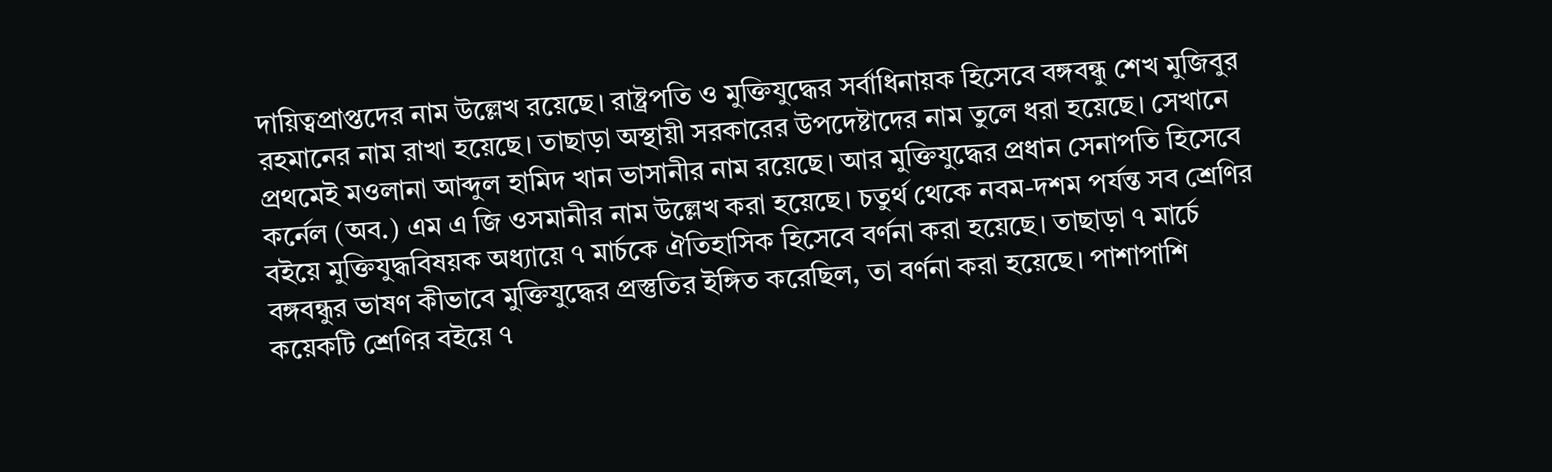দায়িত্বপ্রাপ্তদের নাম উল্লেখ রয়েছে। রাষ্ট্রপতি ও মুক্তিযুদ্ধের সর্বাধিনায়ক হিসেবে বঙ্গবন্ধু শেখ মুজিবুর রহমানের নাম রাখা হয়েছে। তাছাড়া অস্থায়ী সরকারের উপদেষ্টাদের নাম তুলে ধরা হয়েছে। সেখানে প্রথমেই মওলানা আব্দুল হামিদ খান ভাসানীর নাম রয়েছে। আর মুক্তিযুদ্ধের প্রধান সেনাপতি হিসেবে কর্নেল (অব.) এম এ জি ওসমানীর নাম উল্লেখ করা হয়েছে। চতুর্থ থেকে নবম-দশম পর্যন্ত সব শ্রেণির বইয়ে মুক্তিযুদ্ধবিষয়ক অধ্যায়ে ৭ মার্চকে ঐতিহাসিক হিসেবে বর্ণনা করা হয়েছে। তাছাড়া ৭ মার্চে বঙ্গবন্ধুর ভাষণ কীভাবে মুক্তিযুদ্ধের প্রস্তুতির ইঙ্গিত করেছিল, তা বর্ণনা করা হয়েছে। পাশাপাশি কয়েকটি শ্রেণির বইয়ে ৭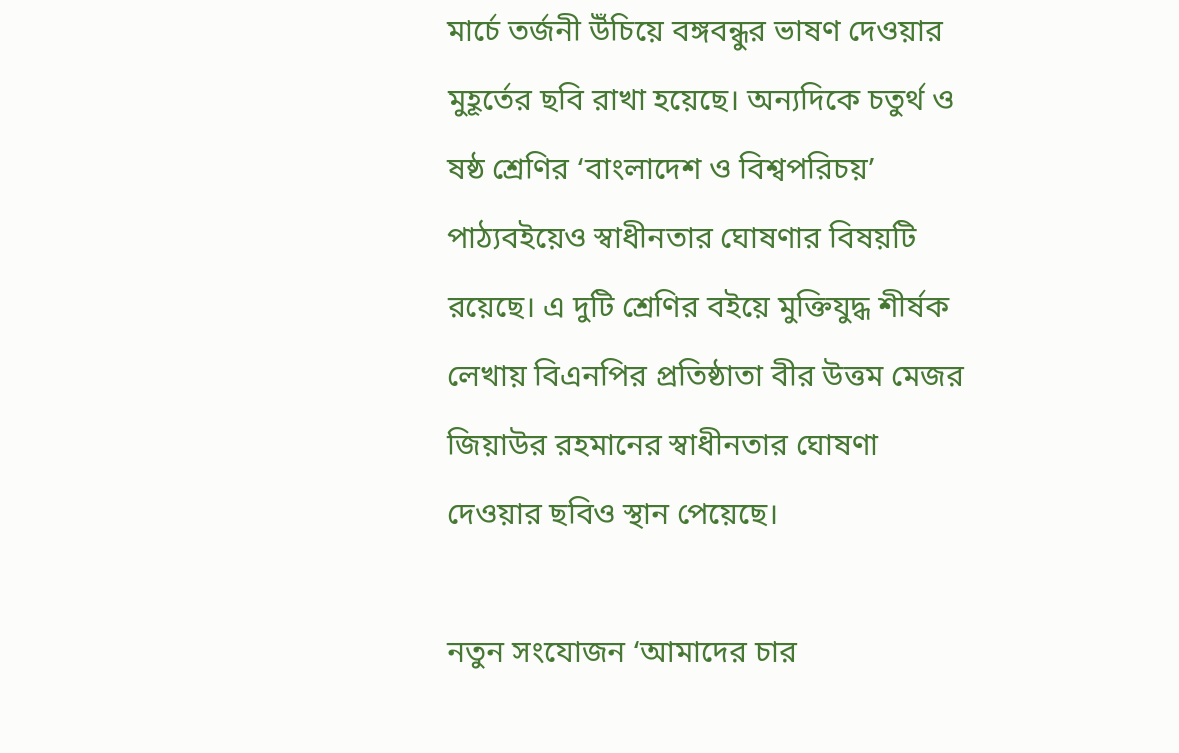মার্চে তর্জনী উঁচিয়ে বঙ্গবন্ধুর ভাষণ দেওয়ার মুহূর্তের ছবি রাখা হয়েছে। অন্যদিকে চতুর্থ ও ষষ্ঠ শ্রেণির ‘বাংলাদেশ ও বিশ্বপরিচয়’ পাঠ্যবইয়েও স্বাধীনতার ঘোষণার বিষয়টি রয়েছে। এ দুটি শ্রেণির বইয়ে মুক্তিযুদ্ধ শীর্ষক লেখায় বিএনপির প্রতিষ্ঠাতা বীর উত্তম মেজর জিয়াউর রহমানের স্বাধীনতার ঘোষণা দেওয়ার ছবিও স্থান পেয়েছে।

নতুন সংযোজন ‘আমাদের চার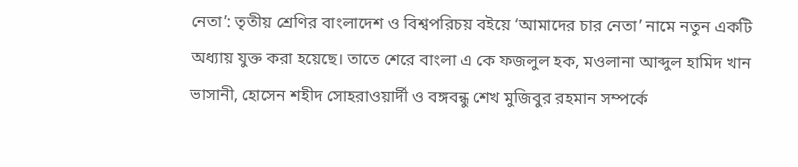নেতা’: তৃতীয় শ্রেণির বাংলাদেশ ও বিশ্বপরিচয় বইয়ে ‘আমাদের চার নেতা’ নামে নতুন একটি অধ্যায় যুক্ত করা হয়েছে। তাতে শেরে বাংলা এ কে ফজলুল হক, মওলানা আব্দুল হামিদ খান ভাসানী, হোসেন শহীদ সোহরাওয়ার্দী ও বঙ্গবন্ধু শেখ মুজিবুর রহমান সম্পর্কে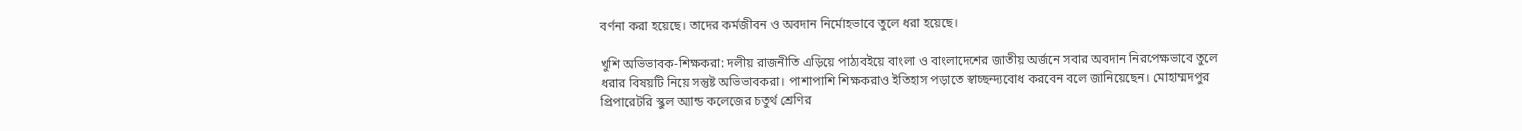বর্ণনা করা হয়েছে। তাদের কর্মজীবন ও অবদান নির্মোহভাবে তুলে ধরা হয়েছে।

খুশি অভিভাবক-শিক্ষকরা: দলীয় রাজনীতি এড়িয়ে পাঠ্যবইয়ে বাংলা ও বাংলাদেশের জাতীয় অর্জনে সবার অবদান নিরপেক্ষভাবে তুলে ধরার বিষয়টি নিয়ে সন্তুষ্ট অভিভাবকরা। পাশাপাশি শিক্ষকরাও ইতিহাস পড়াতে স্বাচ্ছন্দ্যবোধ করবেন বলে জানিয়েছেন। মোহাম্মদপুর প্রিপারেটরি স্কুল অ্যান্ড কলেজের চতুর্থ শ্রেণির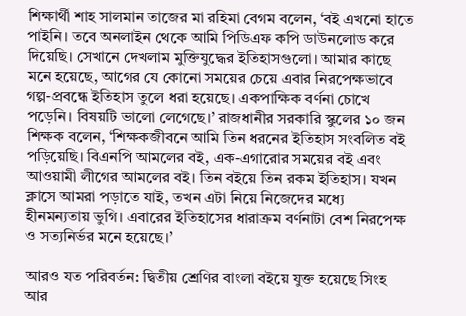শিক্ষার্থী শাহ সালমান তাজের মা রহিমা বেগম বলেন, ‘বই এখনো হাতে পাইনি। তবে অনলাইন থেকে আমি পিডিএফ কপি ডাউনলোড করে দিয়েছি। সেখানে দেখলাম মুক্তিযুদ্ধের ইতিহাসগুলো। আমার কাছে মনে হয়েছে, আগের যে কোনো সময়ের চেয়ে এবার নিরপেক্ষভাবে গল্প-প্রবন্ধে ইতিহাস তুলে ধরা হয়েছে। একপাক্ষিক বর্ণনা চোখে পড়েনি। বিষয়টি ভালো লেগেছে।’ রাজধানীর সরকারি স্কুলের ১০ জন শিক্ষক বলেন, ‘শিক্ষকজীবনে আমি তিন ধরনের ইতিহাস সংবলিত বই পড়িয়েছি। বিএনপি আমলের বই, এক-এগারোর সময়ের বই এবং আওয়ামী লীগের আমলের বই। তিন বইয়ে তিন রকম ইতিহাস। যখন ক্লাসে আমরা পড়াতে যাই, তখন এটা নিয়ে নিজেদের মধ্যে হীনমন্যতায় ভুগি। এবারের ইতিহাসের ধারাক্রম বর্ণনাটা বেশ নিরপেক্ষ ও সত্যনির্ভর মনে হয়েছে।’

আরও যত পরিবর্তন: দ্বিতীয় শ্রেণির বাংলা বইয়ে যুক্ত হয়েছে সিংহ আর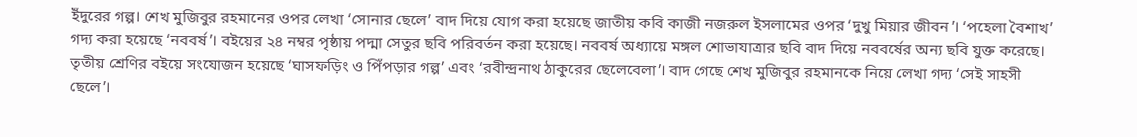ইঁদুরের গল্প। শেখ মুজিবুর রহমানের ওপর লেখা ‘সোনার ছেলে’ বাদ দিয়ে যোগ করা হয়েছে জাতীয় কবি কাজী নজরুল ইসলামের ওপর ‘দুখু মিয়ার জীবন’। ‘পহেলা বৈশাখ’ গদ্য করা হয়েছে ‘নববর্ষ’। বইয়ের ২৪ নম্বর পৃষ্ঠায় পদ্মা সেতুর ছবি পরিবর্তন করা হয়েছে। নববর্ষ অধ্যায়ে মঙ্গল শোভাযাত্রার ছবি বাদ দিয়ে নববর্ষের অন্য ছবি যুক্ত করেছে। তৃতীয় শ্রেণির বইয়ে সংযোজন হয়েছে ‘ঘাসফড়িং ও পিঁপড়ার গল্প’ এবং ‘রবীন্দ্রনাথ ঠাকুরের ছেলেবেলা’। বাদ গেছে শেখ মুজিবুর রহমানকে নিয়ে লেখা গদ্য ‘সেই সাহসী ছেলে’।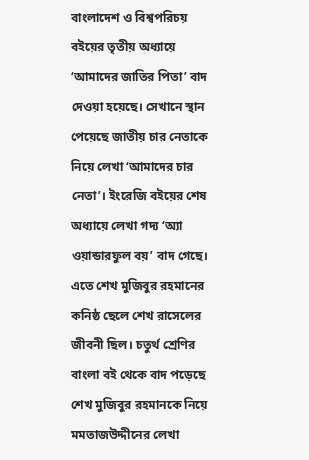বাংলাদেশ ও বিশ্বপরিচয় বইয়ের তৃতীয় অধ্যায়ে ‘আমাদের জাতির পিতা’ বাদ দেওয়া হয়েছে। সেখানে স্থান পেয়েছে জাতীয় চার নেতাকে নিয়ে লেখা ‘আমাদের চার নেতা’। ইংরেজি বইয়ের শেষ অধ্যায়ে লেখা গদ্য ‘অ্যা ওয়ান্ডারফুল বয়’ বাদ গেছে। এতে শেখ মুজিবুর রহমানের কনিষ্ঠ ছেলে শেখ রাসেলের জীবনী ছিল। চতুর্থ শ্রেণির বাংলা বই থেকে বাদ পড়েছে শেখ মুজিবুর রহমানকে নিয়ে মমতাজউদ্দীনের লেখা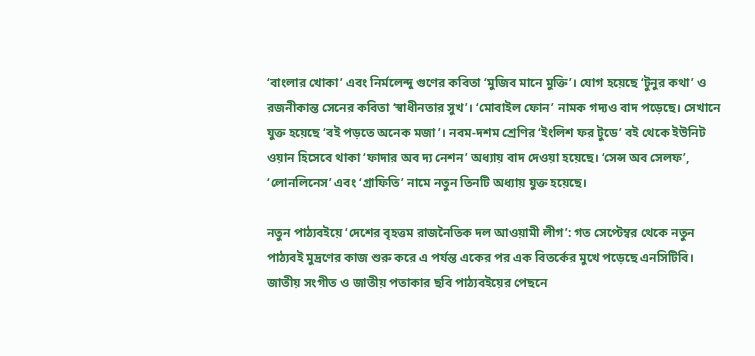‘বাংলার খোকা’ এবং নির্মলেন্দু গুণের কবিতা ‘মুজিব মানে মুক্তি’। যোগ হয়েছে ‘টুনুর কথা’ ও রজনীকান্ত সেনের কবিতা ‘স্বাধীনতার সুখ’। ‘মোবাইল ফোন’ নামক গদ্যও বাদ পড়েছে। সেখানে যুক্ত হয়েছে ‘বই পড়তে অনেক মজা’। নবম-দশম শ্রেণির ‘ইংলিশ ফর টুডে’ বই থেকে ইউনিট ওয়ান হিসেবে থাকা ‘ফাদার অব দ্য নেশন’ অধ্যায় বাদ দেওয়া হয়েছে। ‘সেন্স অব সেলফ’, ‘লোনলিনেস’ এবং ‘গ্রাফিতি’ নামে নতুন তিনটি অধ্যায় যুক্ত হয়েছে।

নতুন পাঠ্যবইয়ে ‘দেশের বৃহত্তম রাজনৈতিক দল আওয়ামী লীগ’: গত সেপ্টেম্বর থেকে নতুন পাঠ্যবই মুদ্রণের কাজ শুরু করে এ পর্যন্ত একের পর এক বিতর্কের মুখে পড়েছে এনসিটিবি। জাতীয় সংগীত ও জাতীয় পতাকার ছবি পাঠ্যবইয়ের পেছনে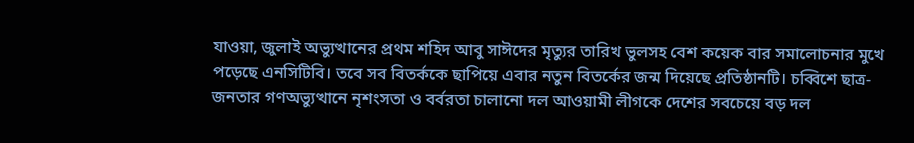যাওয়া, জুলাই অভ্যুত্থানের প্রথম শহিদ আবু সাঈদের মৃত্যুর তারিখ ভুলসহ বেশ কয়েক বার সমালোচনার মুখে পড়েছে এনসিটিবি। তবে সব বিতর্ককে ছাপিয়ে এবার নতুন বিতর্কের জন্ম দিয়েছে প্রতিষ্ঠানটি। চব্বিশে ছাত্র-জনতার গণঅভ্যুত্থানে নৃশংসতা ও বর্বরতা চালানো দল আওয়ামী লীগকে দেশের সবচেয়ে বড় দল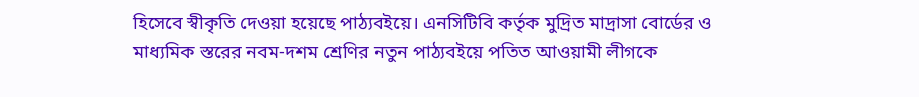হিসেবে স্বীকৃতি দেওয়া হয়েছে পাঠ্যবইয়ে। এনসিটিবি কর্তৃক মুদ্রিত মাদ্রাসা বোর্ডের ও মাধ্যমিক স্তরের নবম-দশম শ্রেণির নতুন পাঠ্যবইয়ে পতিত আওয়ামী লীগকে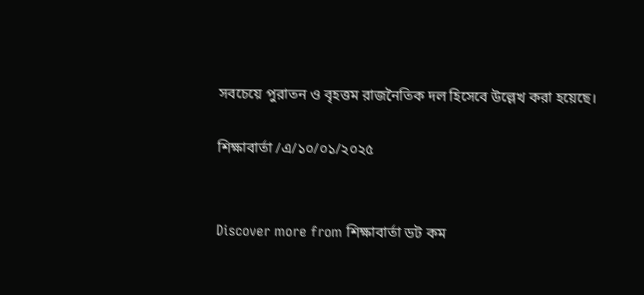সবচেয়ে পুরাতন ও বৃহত্তম রাজনৈতিক দল হিসেবে উল্লেখ করা হয়েছে।

শিক্ষাবার্তা /এ/১০/০১/২০২৫


Discover more from শিক্ষাবার্তা ডট কম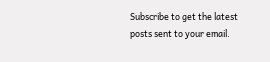Subscribe to get the latest posts sent to your email.